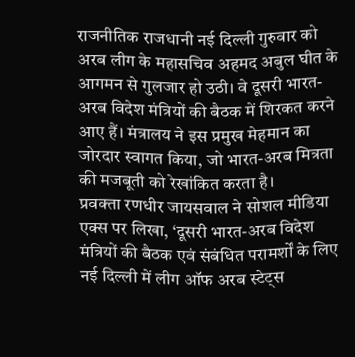राजनीतिक राजधानी नई दिल्ली गुरुवार को अरब लीग के महासचिव अहमद अबुल घीत के आगमन से गुलजार हो उठी। वे दूसरी भारत-अरब विदेश मंत्रियों की बैठक में शिरकत करने आए हैं। मंत्रालय ने इस प्रमुख मेहमान का जोरदार स्वागत किया, जो भारत-अरब मित्रता की मजबूती को रेखांकित करता है।
प्रवक्ता रणधीर जायसवाल ने सोशल मीडिया एक्स पर लिखा, ‘दूसरी भारत-अरब विदेश मंत्रियों की बैठक एवं संबंधित परामर्शों के लिए नई दिल्ली में लीग ऑफ अरब स्टेट्स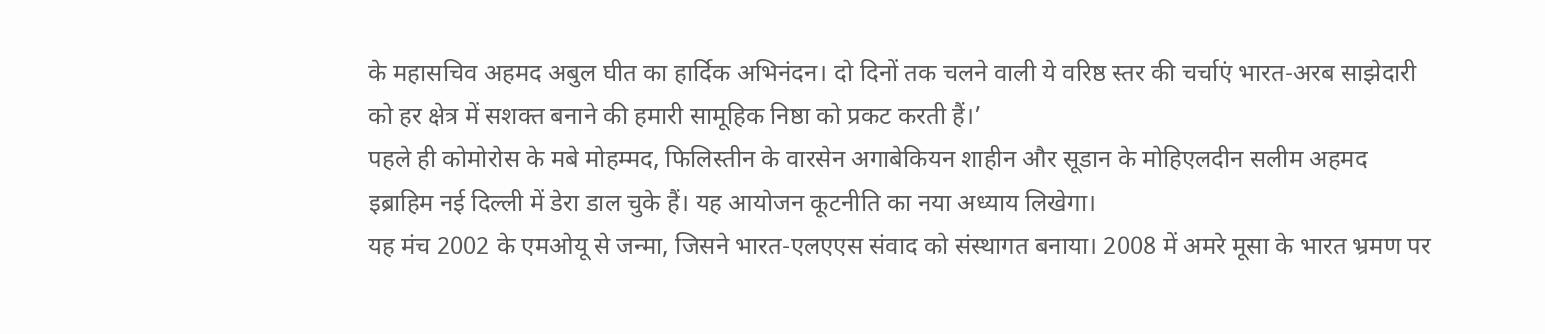के महासचिव अहमद अबुल घीत का हार्दिक अभिनंदन। दो दिनों तक चलने वाली ये वरिष्ठ स्तर की चर्चाएं भारत-अरब साझेदारी को हर क्षेत्र में सशक्त बनाने की हमारी सामूहिक निष्ठा को प्रकट करती हैं।’
पहले ही कोमोरोस के मबे मोहम्मद, फिलिस्तीन के वारसेन अगाबेकियन शाहीन और सूडान के मोहिएलदीन सलीम अहमद इब्राहिम नई दिल्ली में डेरा डाल चुके हैं। यह आयोजन कूटनीति का नया अध्याय लिखेगा।
यह मंच 2002 के एमओयू से जन्मा, जिसने भारत-एलएएस संवाद को संस्थागत बनाया। 2008 में अमरे मूसा के भारत भ्रमण पर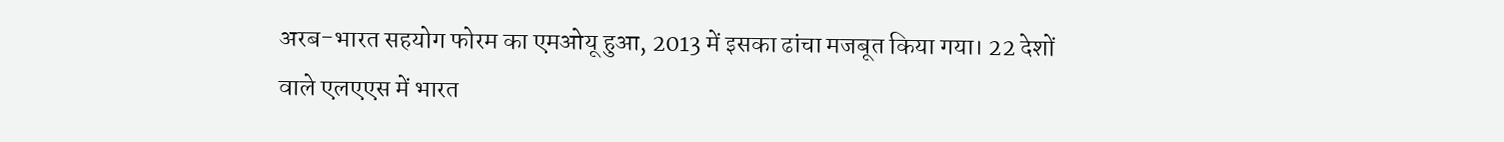अरब-भारत सहयोग फोरम का एमओयू हुआ, 2013 में इसका ढांचा मजबूत किया गया। 22 देशों वाले एलएएस में भारत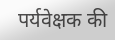पर्यवेक्षक की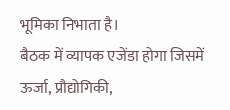भूमिका निभाता है।
बैठक में व्यापक एजेंडा होगा जिसमें ऊर्जा, प्रौद्योगिकी,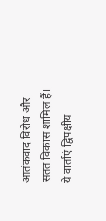आतंकवाद विरोध और सतत विकास शामिल हैं। ये वार्ताएं द्विपक्षीय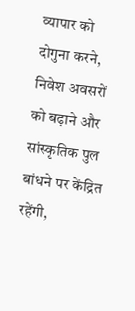व्यापार को दोगुना करने, निवेश अवसरों को बढ़ाने और सांस्कृतिक पुल बांधने पर केंद्रित रहेंगी,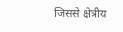जिससे क्षेत्रीय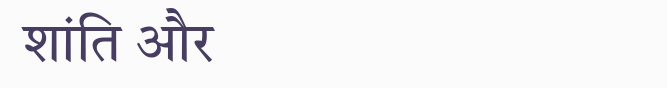शांति और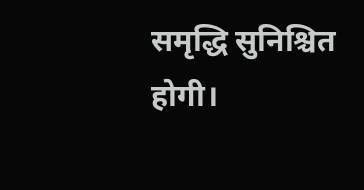समृद्धि सुनिश्चित होगी।